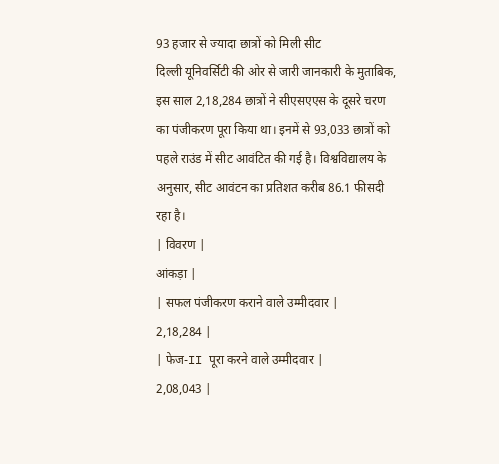93 हजार से ज्यादा छात्रों को मिली सीट
दिल्ली यूनिवर्सिटी की ओर से जारी जानकारी के मुताबिक, इस साल 2,18,284 छात्रों ने सीएसएएस के दूसरे चरण का पंजीकरण पूरा किया था। इनमें से 93,033 छात्रों को पहले राउंड में सीट आवंटित की गई है। विश्वविद्यालय के अनुसार, सीट आवंटन का प्रतिशत करीब 86.1 फीसदी रहा है।
| विवरण |
आंकड़ा |
| सफल पंजीकरण कराने वाले उम्मीदवार |
2,18,284 |
| फेज-II पूरा करने वाले उम्मीदवार |
2,08,043 |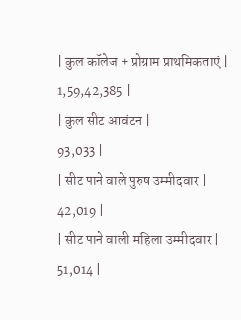| कुल कॉलेज + प्रोग्राम प्राथमिकताएं |
1,59,42,385 |
| कुल सीट आवंटन |
93,033 |
| सीट पाने वाले पुरुष उम्मीदवार |
42,019 |
| सीट पाने वाली महिला उम्मीदवार |
51,014 |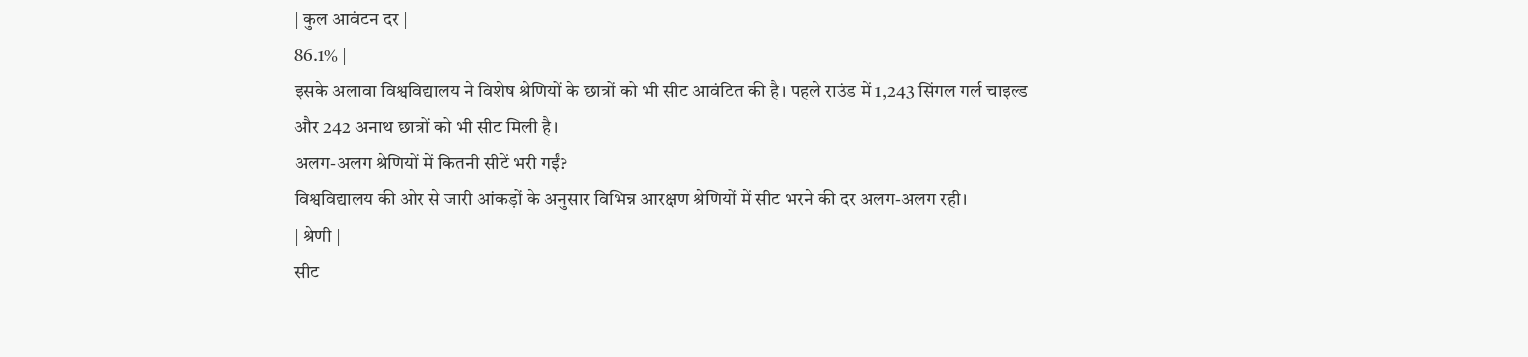| कुल आवंटन दर |
86.1% |
इसके अलावा विश्वविद्यालय ने विशेष श्रेणियों के छात्रों को भी सीट आवंटित की है। पहले राउंड में 1,243 सिंगल गर्ल चाइल्ड और 242 अनाथ छात्रों को भी सीट मिली है।
अलग-अलग श्रेणियों में कितनी सीटें भरी गईं?
विश्वविद्यालय की ओर से जारी आंकड़ों के अनुसार विभिन्न आरक्षण श्रेणियों में सीट भरने की दर अलग-अलग रही।
| श्रेणी |
सीट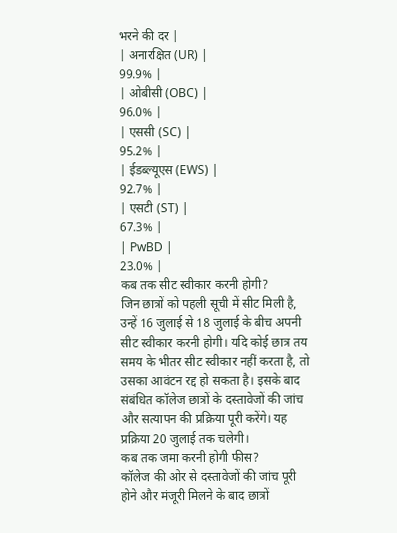भरने की दर |
| अनारक्षित (UR) |
99.9% |
| ओबीसी (OBC) |
96.0% |
| एससी (SC) |
95.2% |
| ईडब्ल्यूएस (EWS) |
92.7% |
| एसटी (ST) |
67.3% |
| PwBD |
23.0% |
कब तक सीट स्वीकार करनी होगी?
जिन छात्रों को पहली सूची में सीट मिली है, उन्हें 16 जुलाई से 18 जुलाई के बीच अपनी सीट स्वीकार करनी होगी। यदि कोई छात्र तय समय के भीतर सीट स्वीकार नहीं करता है, तो उसका आवंटन रद्द हो सकता है। इसके बाद संबंधित कॉलेज छात्रों के दस्तावेजों की जांच और सत्यापन की प्रक्रिया पूरी करेंगे। यह प्रक्रिया 20 जुलाई तक चलेगी।
कब तक जमा करनी होगी फीस?
कॉलेज की ओर से दस्तावेजों की जांच पूरी होने और मंजूरी मिलने के बाद छात्रों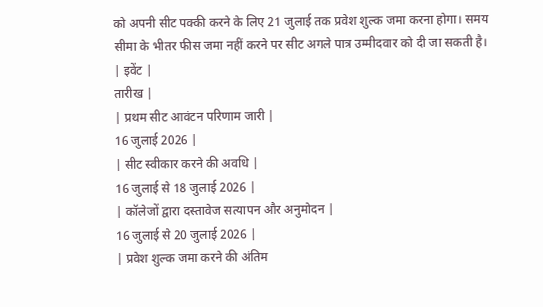को अपनी सीट पक्की करने के लिए 21 जुलाई तक प्रवेश शुल्क जमा करना होगा। समय सीमा के भीतर फीस जमा नहीं करने पर सीट अगले पात्र उम्मीदवार को दी जा सकती है।
| इवेंट |
तारीख |
| प्रथम सीट आवंटन परिणाम जारी |
16 जुलाई 2026 |
| सीट स्वीकार करने की अवधि |
16 जुलाई से 18 जुलाई 2026 |
| कॉलेजों द्वारा दस्तावेज सत्यापन और अनुमोदन |
16 जुलाई से 20 जुलाई 2026 |
| प्रवेश शुल्क जमा करने की अंतिम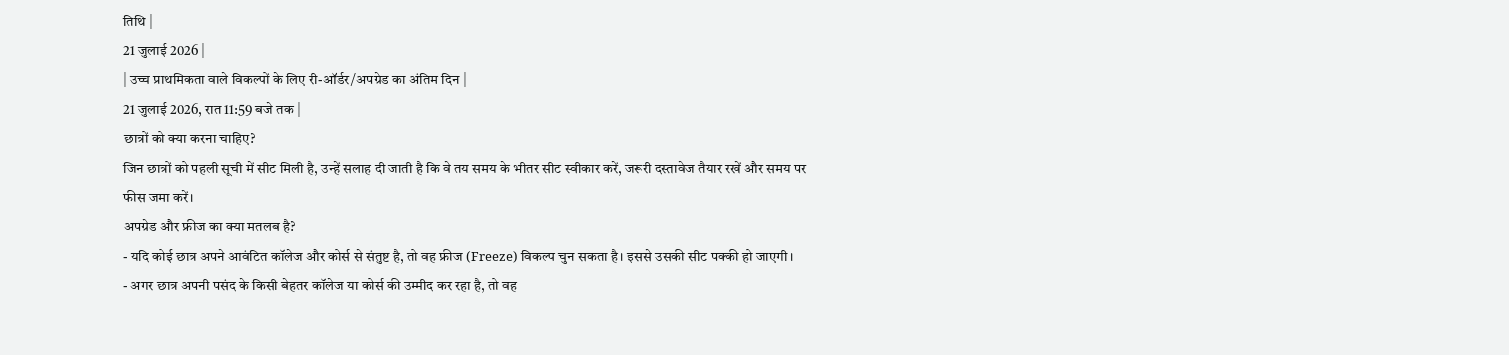तिथि |
21 जुलाई 2026 |
| उच्च प्राथमिकता वाले विकल्पों के लिए री-ऑर्डर/अपग्रेड का अंतिम दिन |
21 जुलाई 2026, रात 11:59 बजे तक |
छात्रों को क्या करना चाहिए?
जिन छात्रों को पहली सूची में सीट मिली है, उन्हें सलाह दी जाती है कि वे तय समय के भीतर सीट स्वीकार करें, जरूरी दस्तावेज तैयार रखें और समय पर फीस जमा करें।
अपग्रेड और फ्रीज का क्या मतलब है?
- यदि कोई छात्र अपने आवंटित कॉलेज और कोर्स से संतुष्ट है, तो वह फ्रीज (Freeze) विकल्प चुन सकता है। इससे उसकी सीट पक्की हो जाएगी।
- अगर छात्र अपनी पसंद के किसी बेहतर कॉलेज या कोर्स की उम्मीद कर रहा है, तो वह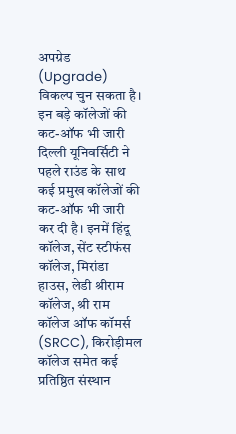अपग्रेड (Upgrade) विकल्प चुन सकता है।
इन बड़े कॉलेजों की कट-ऑफ भी जारी
दिल्ली यूनिवर्सिटी ने पहले राउंड के साथ कई प्रमुख कॉलेजों की कट-ऑफ भी जारी कर दी है। इनमें हिंदू कॉलेज, सेंट स्टीफंस कॉलेज, मिरांडा हाउस, लेडी श्रीराम कॉलेज, श्री राम कॉलेज ऑफ कॉमर्स (SRCC), किरोड़ीमल कॉलेज समेत कई प्रतिष्ठित संस्थान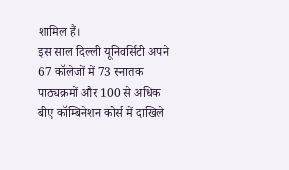शामिल हैं।
इस साल दिल्ली यूनिवर्सिटी अपने 67 कॉलेजों में 73 स्नातक पाठ्यक्रमों और 100 से अधिक बीए कॉम्बिनेशन कोर्स में दाखिले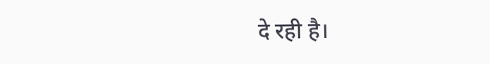दे रही है।